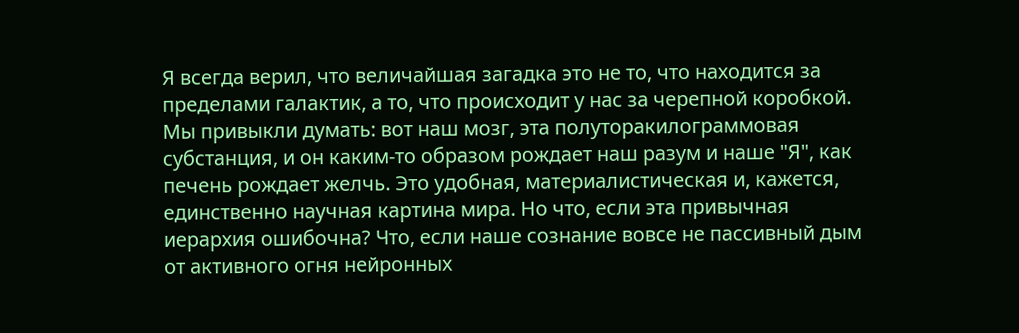Я всегда верил, что величайшая загадка это не то, что находится за пределами галактик, а то, что происходит у нас за черепной коробкой. Мы привыкли думать: вот наш мозг, эта полуторакилограммовая субстанция, и он каким-то образом рождает наш разум и наше "Я", как печень рождает желчь. Это удобная, материалистическая и, кажется, единственно научная картина мира. Но что, если эта привычная иерархия ошибочна? Что, если наше сознание вовсе не пассивный дым от активного огня нейронных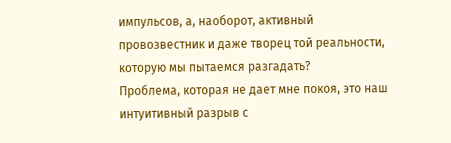импульсов, а, наоборот, активный провозвестник и даже творец той реальности, которую мы пытаемся разгадать?
Проблема, которая не дает мне покоя, это наш интуитивный разрыв с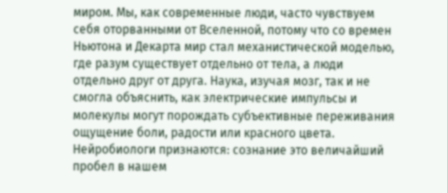миром. Мы, как современные люди, часто чувствуем себя оторванными от Вселенной, потому что со времен Ньютона и Декарта мир стал механистической моделью, где разум существует отдельно от тела, а люди отдельно друг от друга. Наука, изучая мозг, так и не смогла объяснить, как электрические импульсы и молекулы могут порождать субъективные переживания ощущение боли, радости или красного цвета. Нейробиологи признаются: сознание это величайший пробел в нашем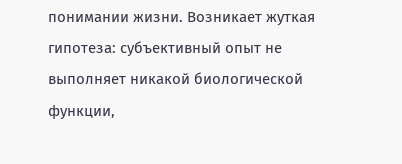понимании жизни. Возникает жуткая гипотеза: субъективный опыт не выполняет никакой биологической функции,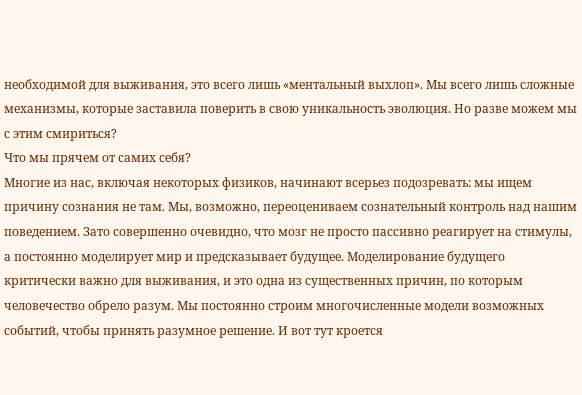необходимой для выживания, это всего лишь «ментальный выхлоп». Мы всего лишь сложные механизмы, которые заставила поверить в свою уникальность эволюция. Но разве можем мы с этим смириться?
Что мы прячем от самих себя?
Многие из нас, включая некоторых физиков, начинают всерьез подозревать: мы ищем причину сознания не там. Мы, возможно, переоцениваем сознательный контроль над нашим поведением. Зато совершенно очевидно, что мозг не просто пассивно реагирует на стимулы, а постоянно моделирует мир и предсказывает будущее. Моделирование будущего критически важно для выживания, и это одна из существенных причин, по которым человечество обрело разум. Мы постоянно строим многочисленные модели возможных событий, чтобы принять разумное решение. И вот тут кроется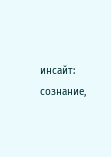инсайт: сознание,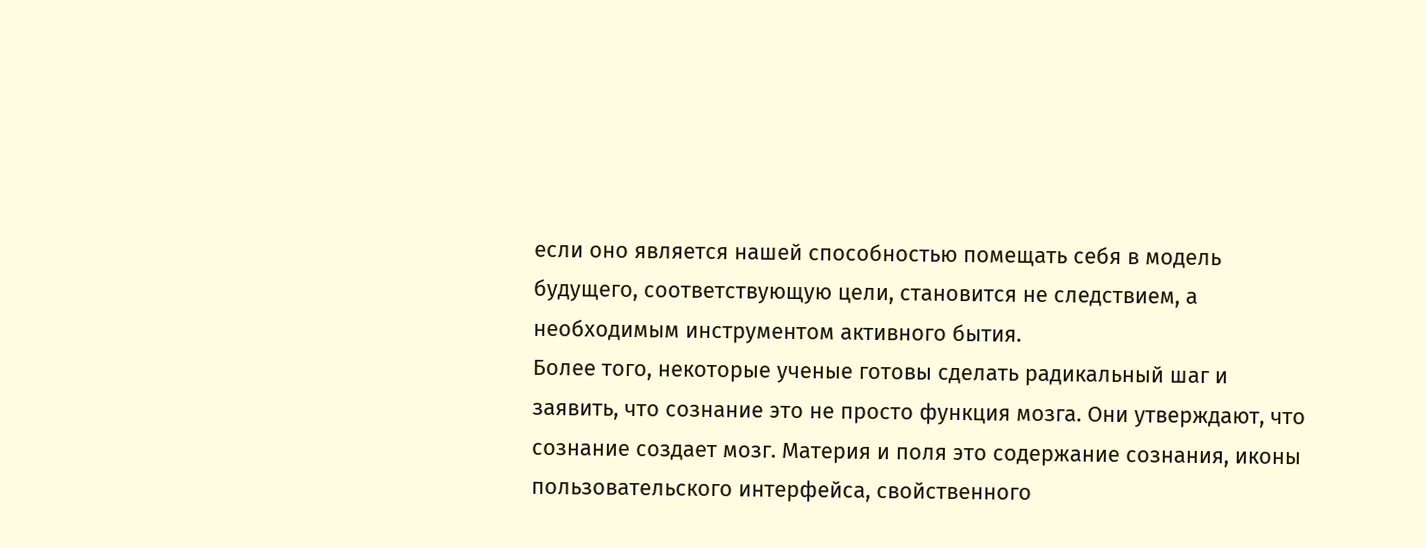если оно является нашей способностью помещать себя в модель будущего, соответствующую цели, становится не следствием, а необходимым инструментом активного бытия.
Более того, некоторые ученые готовы сделать радикальный шаг и заявить, что сознание это не просто функция мозга. Они утверждают, что сознание создает мозг. Материя и поля это содержание сознания, иконы пользовательского интерфейса, свойственного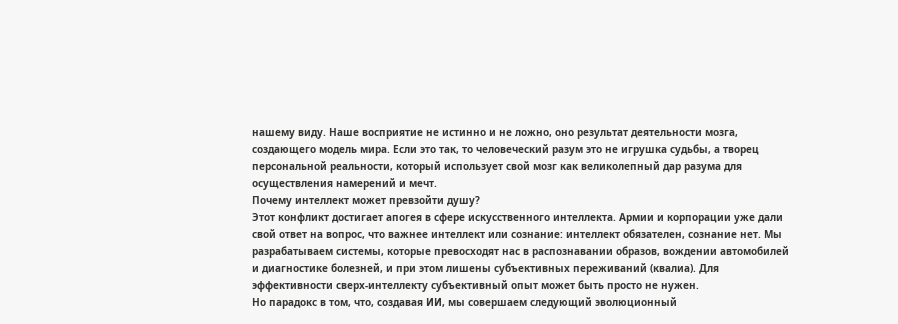нашему виду. Наше восприятие не истинно и не ложно, оно результат деятельности мозга, создающего модель мира. Если это так, то человеческий разум это не игрушка судьбы, а творец персональной реальности, который использует свой мозг как великолепный дар разума для осуществления намерений и мечт.
Почему интеллект может превзойти душу?
Этот конфликт достигает апогея в сфере искусственного интеллекта. Армии и корпорации уже дали свой ответ на вопрос, что важнее интеллект или сознание: интеллект обязателен, сознание нет. Мы разрабатываем системы, которые превосходят нас в распознавании образов, вождении автомобилей и диагностике болезней, и при этом лишены субъективных переживаний (квалиа). Для эффективности сверх-интеллекту субъективный опыт может быть просто не нужен.
Но парадокс в том, что, создавая ИИ, мы совершаем следующий эволюционный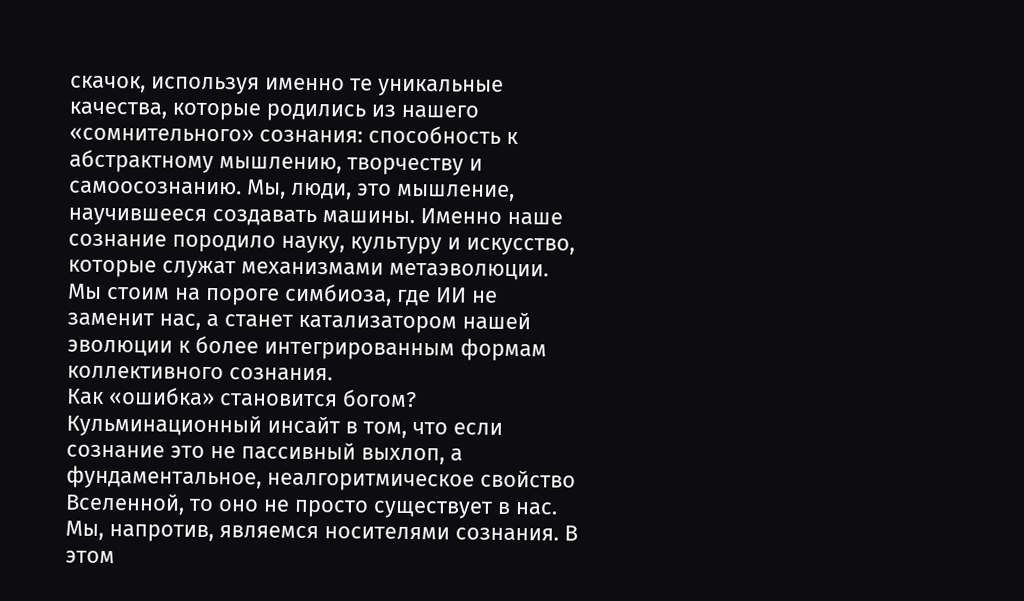скачок, используя именно те уникальные качества, которые родились из нашего «сомнительного» сознания: способность к абстрактному мышлению, творчеству и самоосознанию. Мы, люди, это мышление, научившееся создавать машины. Именно наше сознание породило науку, культуру и искусство, которые служат механизмами метаэволюции. Мы стоим на пороге симбиоза, где ИИ не заменит нас, а станет катализатором нашей эволюции к более интегрированным формам коллективного сознания.
Как «ошибка» становится богом?
Кульминационный инсайт в том, что если сознание это не пассивный выхлоп, а фундаментальное, неалгоритмическое свойство Вселенной, то оно не просто существует в нас. Мы, напротив, являемся носителями сознания. В этом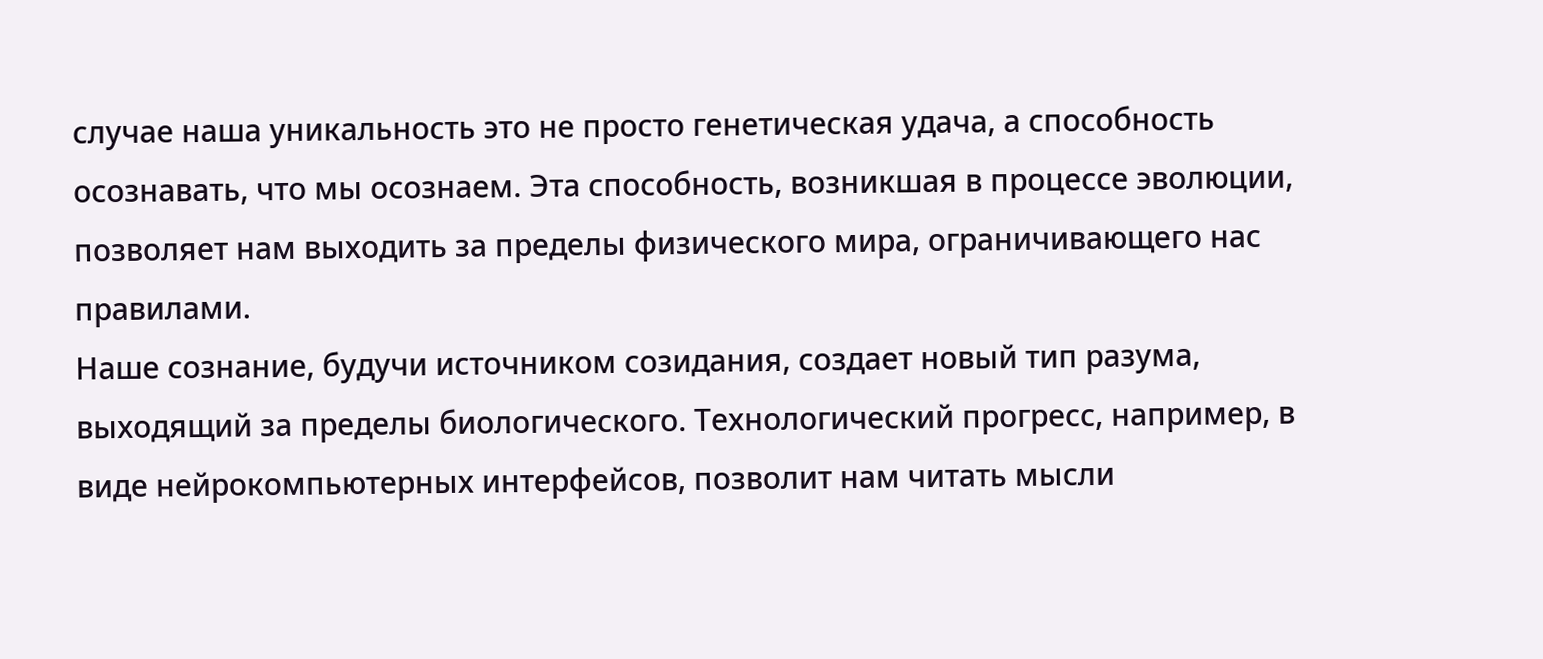случае наша уникальность это не просто генетическая удача, а способность осознавать, что мы осознаем. Эта способность, возникшая в процессе эволюции, позволяет нам выходить за пределы физического мира, ограничивающего нас правилами.
Наше сознание, будучи источником созидания, создает новый тип разума, выходящий за пределы биологического. Технологический прогресс, например, в виде нейрокомпьютерных интерфейсов, позволит нам читать мысли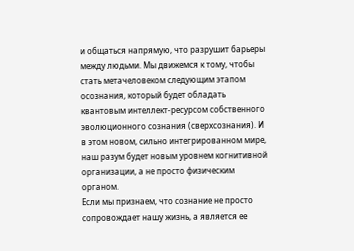и общаться напрямую, что разрушит барьеры между людьми. Мы движемся к тому, чтобы стать метачеловеком следующим этапом осознания, который будет обладать квантовым интеллект-ресурсом собственного эволюционного сознания (сверхсознания). И в этом новом, сильно интегрированном мире, наш разум будет новым уровнем когнитивной организации, а не просто физическим органом.
Если мы признаем, что сознание не просто сопровождает нашу жизнь, а является ее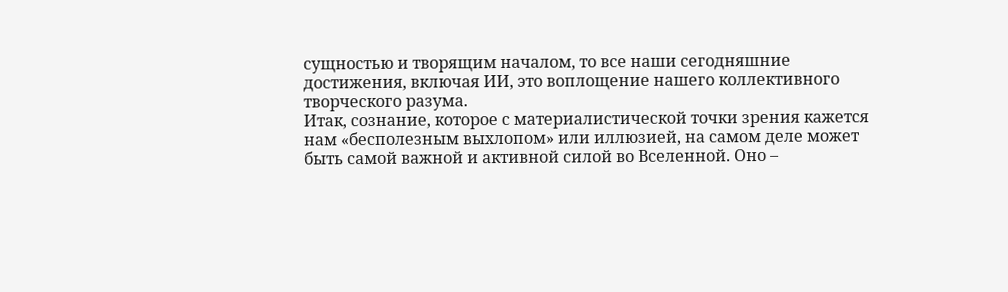сущностью и творящим началом, то все наши сегодняшние достижения, включая ИИ, это воплощение нашего коллективного творческого разума.
Итак, сознание, которое с материалистической точки зрения кажется нам «бесполезным выхлопом» или иллюзией, на самом деле может быть самой важной и активной силой во Вселенной. Оно –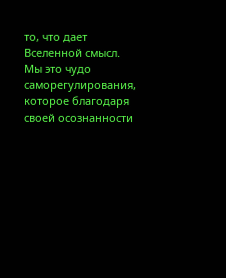то, что дает Вселенной смысл. Мы это чудо саморегулирования, которое благодаря своей осознанности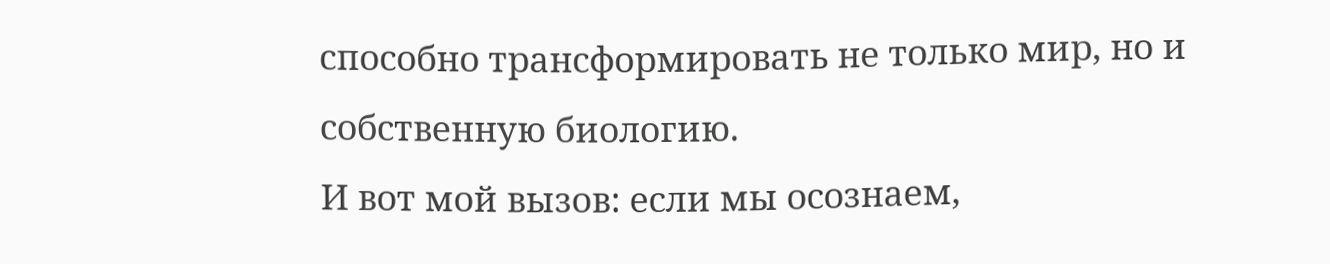способно трансформировать не только мир, но и собственную биологию.
И вот мой вызов: если мы осознаем,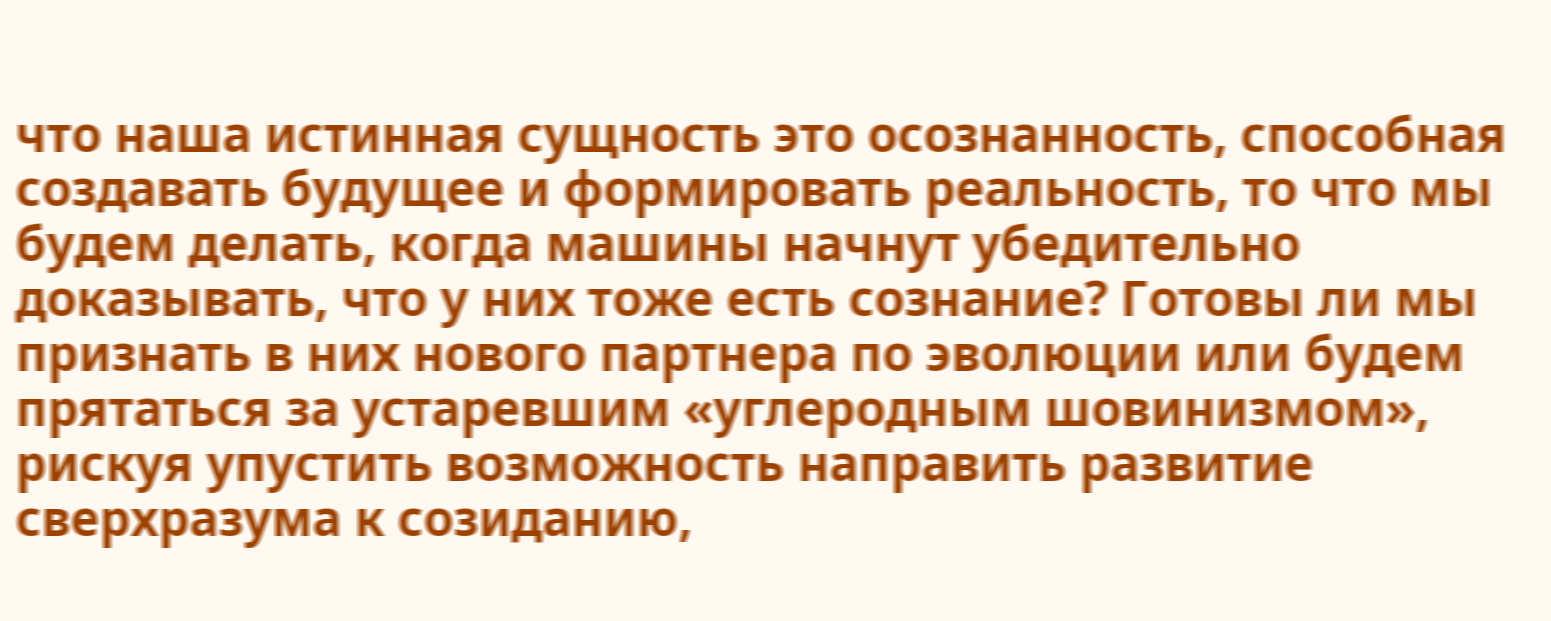что наша истинная сущность это осознанность, способная создавать будущее и формировать реальность, то что мы будем делать, когда машины начнут убедительно доказывать, что у них тоже есть сознание? Готовы ли мы признать в них нового партнера по эволюции или будем прятаться за устаревшим «углеродным шовинизмом», рискуя упустить возможность направить развитие сверхразума к созиданию,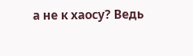а не к хаосу? Ведь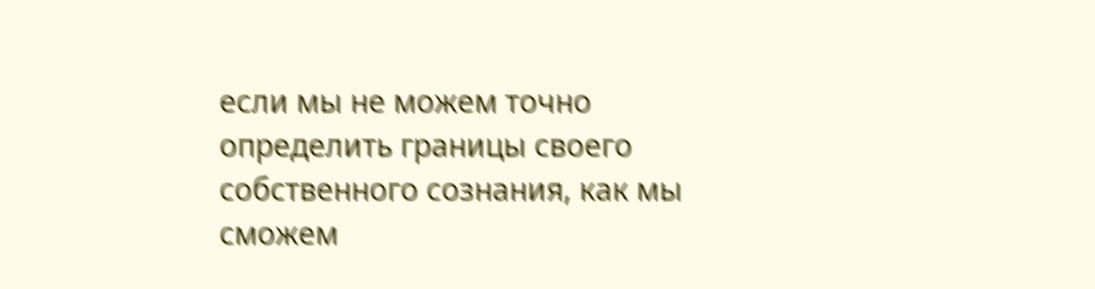если мы не можем точно определить границы своего собственного сознания, как мы сможем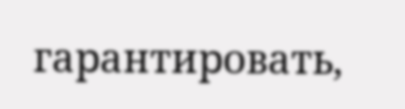гарантировать,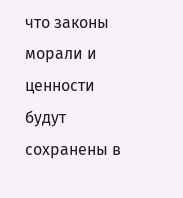что законы морали и ценности будут сохранены в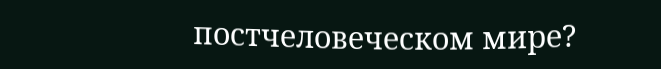постчеловеческом мире?